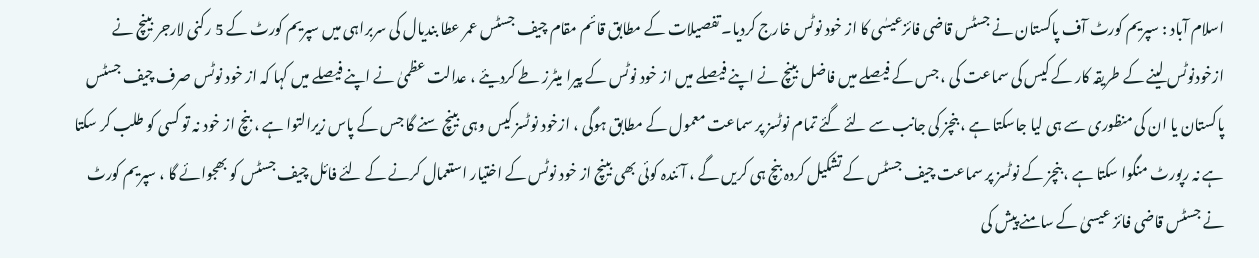اسلام آباد : سپریم کورٹ آف پاکستان نے جسٹس قاضی فائزعیسٰی کا از خود نوٹس خارج کردیا۔ تفصیلات کے مطابق قائم مقام چیف جسٹس عمر عطا بندیال کی سربراہی میں سپریم کورٹ کے 5 رکنی لارجر بینچ نے ازخودنوٹس لینے کے طریقہ کار کے کیس کی سماعت کی ، جس کے فیصلے میں فاضل بینچ نے اپنے فیصلے میں از خود نوٹس کے پیرا میٹرز طے کردیئے ، عدالت عظمیٰ نے اپنے فیصلے میں کہا کہ از خود نوٹس صرف چیف جسٹس پاکستان یا ان کی منظوری سے ہی لیا جاسکتا ہے ، بنچز کی جانب سے لئے گئے تمام نوٹسز پر سماعت معمول کے مطابق ہوگی ، ازخود نوٹسز کیس وہی بینچ سنے گا جس کے پاس زیرالتوا ہے ، بنچ از خود نہ تو کسی کو طلب کر سکتا ہے نہ رپورٹ منگوا سکتا ہے ، بنچز کے نوٹسز پر سماعت چیف جسٹس کے تشکیل کردہ بنچ ہی کریں گے ، آئندہ کوئی بھی بینچ از خود نوٹس کے اختیار استعمال کرنے کے لئے فائل چیف جسٹس کو بھجوائے گا ، سپریم کورٹ نے جسٹس قاضی فائز عیسیٰ کے سامنے پیش کی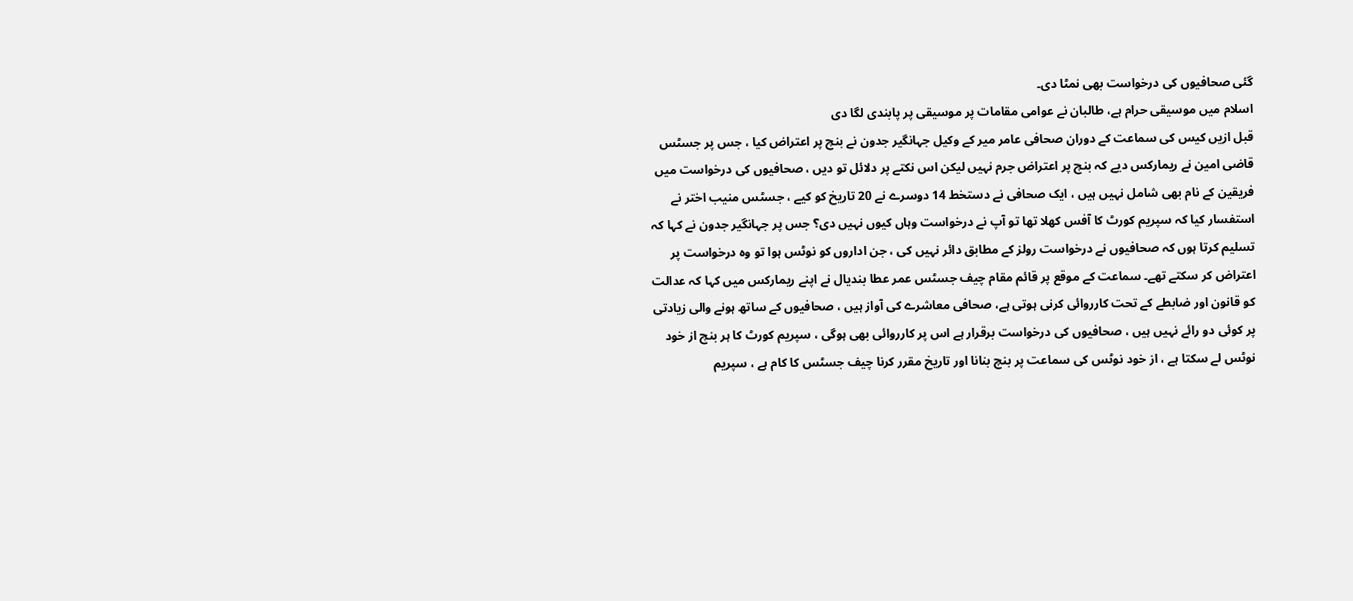گئی صحافیوں کی درخواست بھی نمٹا دی۔
اسلام میں موسیقی حرام ہے، طالبان نے عوامی مقامات پر موسیقی پر پابندی لگا دی
قبل ازیں کیس کی سماعت کے دوران صحافی عامر میر کے وکیل جہانگیر جدون نے بنچ پر اعتراض کیا ، جس پر جسٹس قاضی امین نے ریمارکس دیے کہ بنچ پر اعتراض جرم نہیں لیکن اس نکتے پر دلائل تو دیں ، صحافیوں کی درخواست میں فریقین کے نام بھی شامل نہیں ہیں ، ایک صحافی نے دستخط 14 دوسرے نے 20 تاریخ کو کیے ، جسٹس منیب اختر نے استفسار کیا کہ سپریم کورٹ کا آفس کھلا تھا تو آپ نے درخواست وہاں کیوں نہیں دی؟ جس پر جہانگیر جدون نے کہا کہ تسلیم کرتا ہوں کہ صحافیوں نے درخواست رولز کے مطابق دائر نہیں کی ، جن اداروں کو نوٹس ہوا تو وہ درخواست پر اعتراض کر سکتے تھے۔ سماعت کے موقع پر قائم مقام چیف جسٹس عمر عطا بندیال نے اپنے ریمارکس میں کہا کہ عدالت کو قانون اور ضابطے کے تحت کارروائی کرنی ہوتی ہے، صحافی معاشرے کی آواز ہیں ، صحافیوں کے ساتھ ہونے والی زیادتی پر کوئی دو رائے نہیں ہیں ، صحافیوں کی درخواست برقرار ہے اس پر کارروائی بھی ہوگی ، سپریم کورٹ کا ہر بنچ از خود نوٹس لے سکتا ہے ، از خود نوٹس کی سماعت پر بنچ بنانا اور تاریخ مقرر کرنا چیف جسٹس کا کام ہے ، سپریم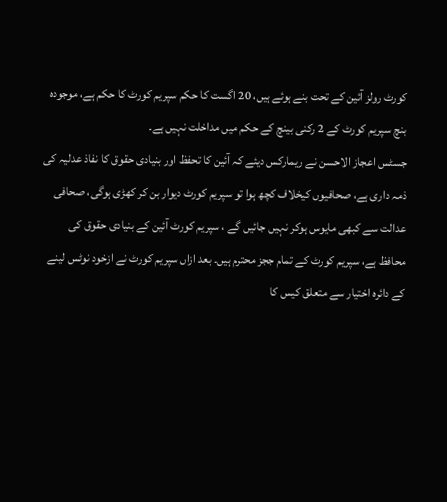کورٹ رولز آئین کے تحت بنے ہوئے ہیں، 20 اگست کا حکم سپریم کورٹ کا حکم ہے، موجودہ بنچ سپریم کورٹ کے 2 رکنی بینچ کے حکم میں مداخلت نہیں ہے۔
جسٹس اعجاز الاحسن نے ریمارکس دیئے کہ آئین کا تحفظ اور بنیادی حقوق کا نفاذ عدلیہ کی ذمہ داری ہے، صحافیوں کیخلاف کچھ ہوا تو سپریم کورٹ دیوار بن کر کھڑی ہوگی، صحافی عدالت سے کبھی مایوس ہوکر نہیں جائیں گے ، سپریم کورٹ آئین کے بنیادی حقوق کی محافظ ہے، سپریم کورٹ کے تمام ججز محترم ہیں۔ بعد ازاں سپریم کورٹ نے ازخود نوٹس لینے کے دائرہ اختیار سے متعلق کیس کا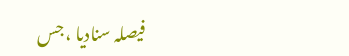فیصلہ سنادیا ، جس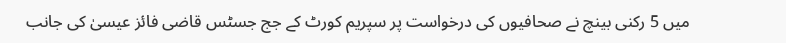میں 5 رکنی بینچ نے صحافیوں کی درخواست پر سپریم کورٹ کے جج جسٹس قاضی فائز عیسیٰ کی جانب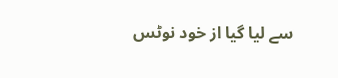سے لیا گیا از خود نوٹس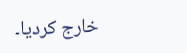خارج کردیا۔